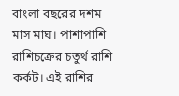বাংলা বছরের দশম মাস মাঘ। পাশাপাশি রাশিচক্রের চতুর্থ রাশি কর্কট। এই রাশির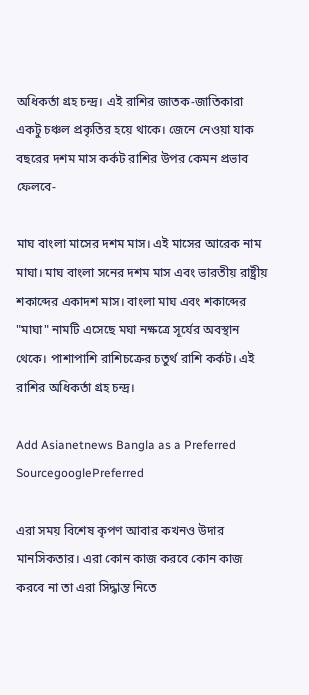অধিকর্তা গ্রহ চন্দ্র। এই রাশির জাতক-জাতিকারা একটু চঞ্চল প্রকৃতির হয়ে থাকে। জেনে নেওয়া যাক বছরের দশম মাস কর্কট রাশির উপর কেমন প্রভাব ফেলবে-

মাঘ বাংলা মাসের দশম মাস। এই মাসের আরেক নাম মাঘা। মাঘ বাংলা সনের দশম মাস এবং ভারতীয় রাষ্ট্রীয় শকাব্দের একাদশ মাস। বাংলা মাঘ এবং শকাব্দের "মাঘা" নামটি এসেছে মঘা নক্ষত্রে সূর্যের অবস্থান থেকে। পাশাপাশি রাশিচক্রের চতুর্থ রাশি কর্কট। এই রাশির অধিকর্তা গ্রহ চন্দ্র।

Add Asianetnews Bangla as a Preferred SourcegooglePreferred

এরা সময় বিশেষ কৃপণ আবার কখনও উদার মানসিকতার। এরা কোন কাজ করবে কোন কাজ করবে না তা এরা সিদ্ধান্ত নিতে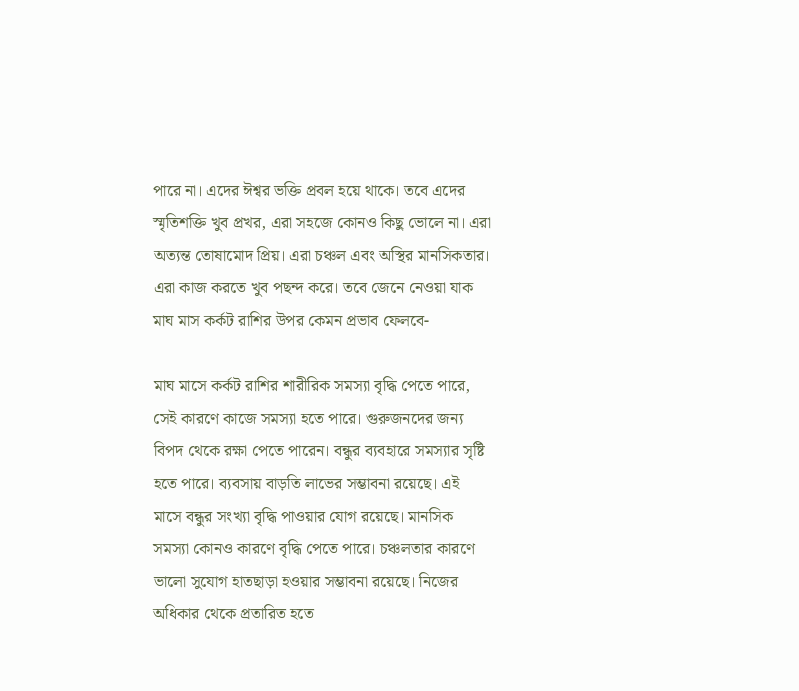পারে না। এদের ঈশ্বর ভক্তি প্রবল হয়ে থাকে। তবে এদের স্মৃতিশক্তি খুব প্রখর, এরা সহজে কোনও কিছু ভোলে না। এরা অত্যন্ত তোষামোদ প্রিয়। এরা চঞ্চল এবং অস্থির মানসিকতার। এরা কাজ করতে খুব পছন্দ করে। তবে জেনে নেওয়া যাক মাঘ মাস কর্কট রাশির উপর কেমন প্রভাব ফেলবে-

মাঘ মাসে কর্কট রাশির শারীরিক সমস্যা বৃদ্ধি পেতে পারে, সেই কারণে কাজে সমস্যা হতে পারে। গুরুজনদের জন্য বিপদ থেকে রক্ষা পেতে পারেন। বন্ধুর ব্যবহারে সমস্যার সৃষ্টি হতে পারে। ব্যবসায় বাড়তি লাভের সম্ভাবনা রয়েছে। এই মাসে বন্ধুর সংখ্যা বৃদ্ধি পাওয়ার যোগ রয়েছে। মানসিক সমস্যা কোনও কারণে বৃদ্ধি পেতে পারে। চঞ্চলতার কারণে ভালো সুযোগ হাতছাড়া হওয়ার সম্ভাবনা রয়েছে। নিজের অধিকার থেকে প্রতারিত হতে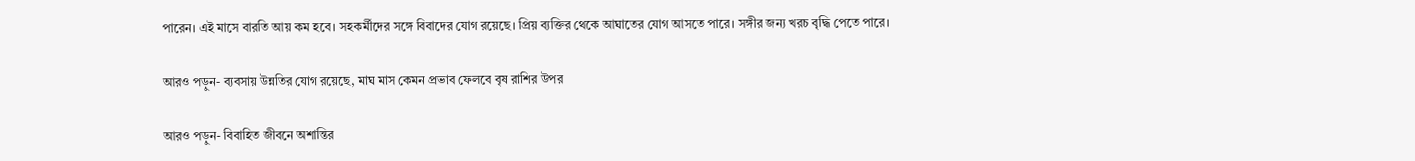পারেন। এই মাসে বারতি আয় কম হবে। সহকর্মীদের সঙ্গে বিবাদের যোগ রয়েছে। প্রিয় ব্যক্তির থেকে আঘাতের যোগ আসতে পারে। সঙ্গীর জন্য খরচ বৃদ্ধি পেতে পারে।

আরও পড়ুন- ব্যবসায় উন্নতির যোগ রয়েছে, মাঘ মাস কেমন প্রভাব ফেলবে বৃষ রাশির উপর

আরও পড়ুন- বিবাহিত জীবনে অশান্তির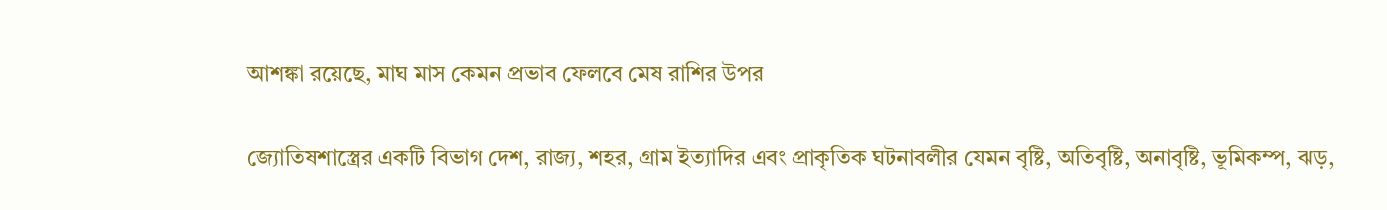আশঙ্কা রয়েছে, মাঘ মাস কেমন প্রভাব ফেলবে মেষ রাশির উপর

জ্যোতিষশাস্ত্রের একটি বিভাগ দেশ, রাজ্য, শহর, গ্রাম ইত্যাদির এবং প্রাকৃতিক ঘটনাবলীর যেমন বৃষ্টি, অতিবৃষ্টি, অনাবৃষ্টি, ভূমিকম্প, ঝড়,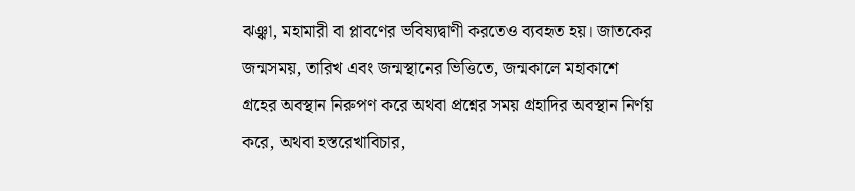ঝঞ্ঝা, মহামারী বা প্লাবণের ভবিষ্যদ্বাণী করতেও ব্যবহৃত হয়। জাতকের জন্মসময়, তারিখ এবং জন্মস্থানের ভিত্তিতে, জন্মকালে মহাকাশে গ্রহের অবস্থান নিরুপণ করে অথবা প্রশ্নের সময় গ্রহাদির অবস্থান নির্ণয় করে, অথবা হস্তরেখাবিচার,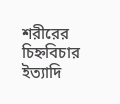শরীরের চিহ্নবিচার ইত্যাদি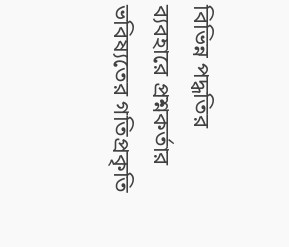বিভিন্ন পদ্ধতির ব্যবহারে প্রশ্নকর্তার ভবিষ্যতের গতিপ্রকৃতি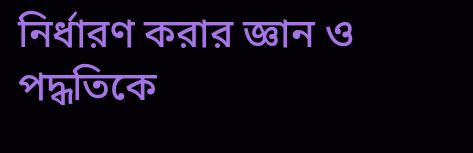নির্ধারণ করার জ্ঞান ও পদ্ধতিকে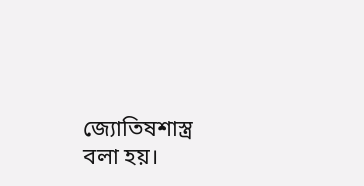জ্যোতিষশাস্ত্র বলা হয়।